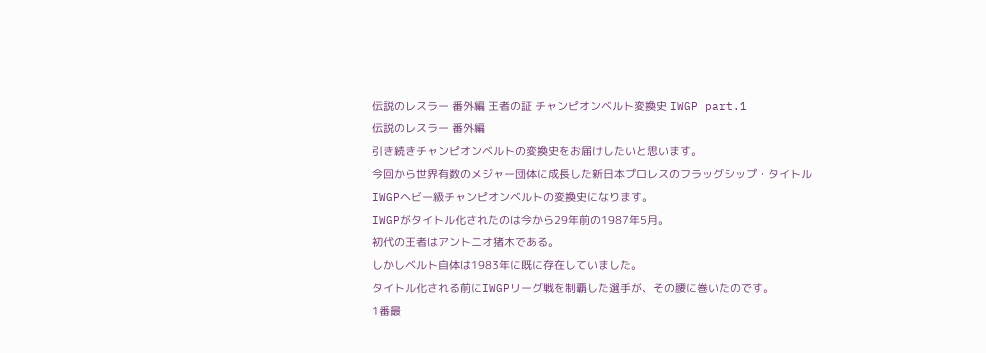伝説のレスラー 番外編 王者の証 チャンピオンベルト変換史 IWGP part.1
伝説のレスラー 番外編
引き続きチャンピオンベルトの変換史をお届けしたいと思います。
今回から世界有数のメジャー団体に成長した新日本プロレスのフラッグシップ・タイトル IWGPヘビー級チャンピオンベルトの変換史になります。
IWGPがタイトル化されたのは今から29年前の1987年5月。
初代の王者はアントニオ猪木である。
しかしベルト自体は1983年に既に存在していました。
タイトル化される前にIWGPリーグ戦を制覇した選手が、その腰に巻いたのです。
1番最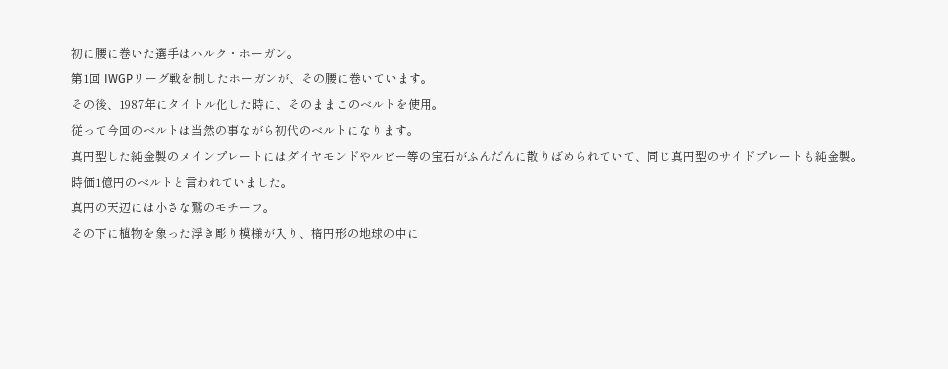初に腰に巻いた選手はハルク・ホーガン。
第1回 IWGPリーグ戦を制したホーガンが、その腰に巻いています。
その後、1987年にタイトル化した時に、そのままこのベルトを使用。
従って今回のベルトは当然の事ながら初代のベルトになります。
真円型した純金製のメインプレートにはダイヤモンドやルビー等の宝石がふんだんに散りばめられていて、同じ真円型のサイドプレートも純金製。
時価1億円のベルトと言われていました。
真円の天辺には小さな鷲のモチーフ。
その下に植物を象った浮き彫り模様が入り、楕円形の地球の中に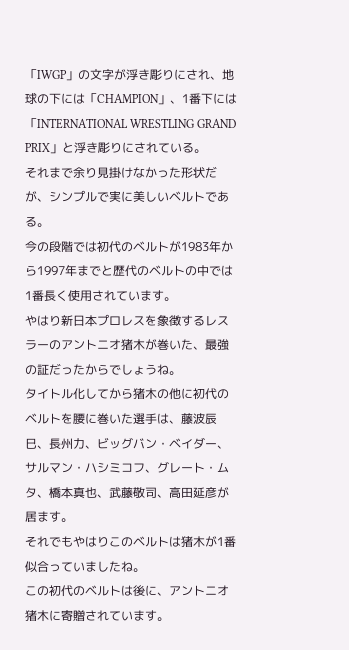「IWGP」の文字が浮き彫りにされ、地球の下には「CHAMPION」、1番下には「INTERNATIONAL WRESTLING GRAND PRIX」と浮き彫りにされている。
それまで余り見掛けなかった形状だが、シンプルで実に美しいベルトである。
今の段階では初代のベルトが1983年から1997年までと歴代のベルトの中では1番長く使用されています。
やはり新日本プロレスを象徴するレスラーのアントニオ猪木が巻いた、最強の証だったからでしょうね。
タイトル化してから猪木の他に初代のベルトを腰に巻いた選手は、藤波辰巳、長州力、ビッグバン・ベイダー、サルマン・ハシミコフ、グレート・ムタ、橋本真也、武藤敬司、高田延彦が居ます。
それでもやはりこのベルトは猪木が1番似合っていましたね。
この初代のベルトは後に、アントニオ猪木に寄贈されています。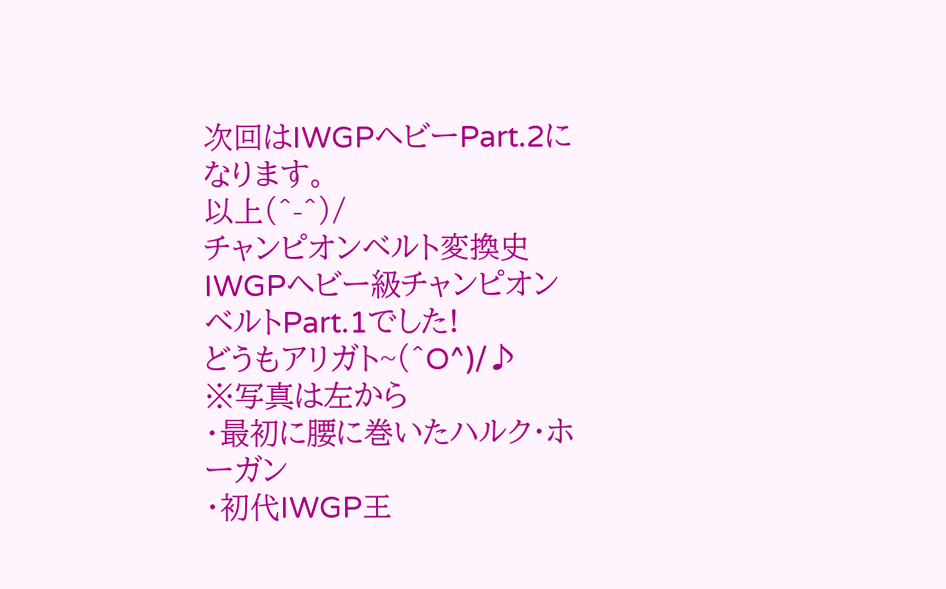次回はIWGPヘビーPart.2になります。
以上(^-^)/
チャンピオンベルト変換史
IWGPヘビー級チャンピオンベルトPart.1でした!
どうもアリガト~(^O^)/♪
※写真は左から
・最初に腰に巻いたハルク・ホーガン
・初代IWGP王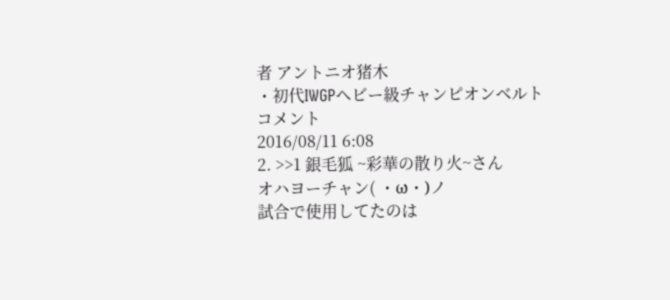者 アントニオ猪木
・初代IWGPヘビー級チャンピオンベルト
コメント
2016/08/11 6:08
2. >>1 銀毛狐 ~彩華の散り火~さん
オハヨーチャン( ・ω・)ノ
試合で使用してたのは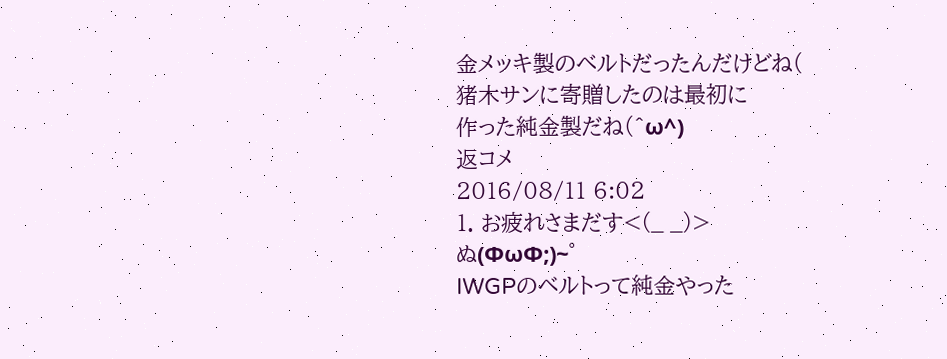金メッキ製のベルトだったんだけどね(
猪木サンに寄贈したのは最初に
作った純金製だね(^ω^)
返コメ
2016/08/11 6:02
1. お疲れさまだす<(_ _)>
ぬ(ΦωΦ;)~゜
IWGPのベルトって純金やった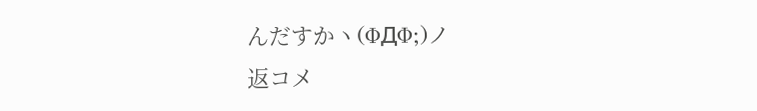んだすかヽ(ΦДΦ;)ノ
返コメ